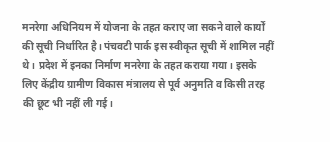मनरेगा अधिनियम में योजना के तहत कराए जा सकने वाले कार्यों की सूची निर्धारित है। पंचवटी पार्क इस स्वीकृत सूची में शामिल नहीं थे। प्रदेश में इनका निर्माण मनरेगा के तहत कराया गया। इसके लिए केंद्रीय ग्रामीण विकास मंत्रालय से पूर्व अनुमति व किसी तरह की छूट भी नहीं ली गई।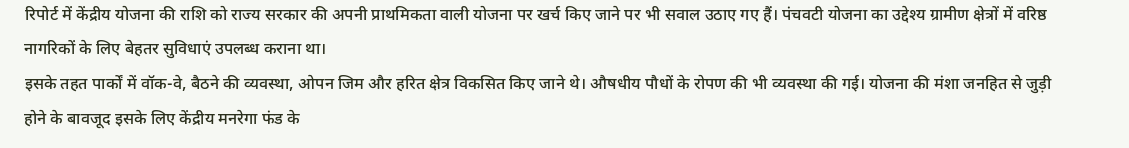रिपोर्ट में केंद्रीय योजना की राशि को राज्य सरकार की अपनी प्राथमिकता वाली योजना पर खर्च किए जाने पर भी सवाल उठाए गए हैं। पंचवटी योजना का उद्देश्य ग्रामीण क्षेत्रों में वरिष्ठ नागरिकों के लिए बेहतर सुविधाएं उपलब्ध कराना था।
इसके तहत पार्कों में वॉक-वे, बैठने की व्यवस्था, ओपन जिम और हरित क्षेत्र विकसित किए जाने थे। औषधीय पौधों के रोपण की भी व्यवस्था की गई। योजना की मंशा जनहित से जुड़ी होने के बावजूद इसके लिए केंद्रीय मनरेगा फंड के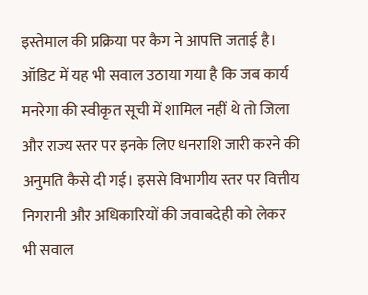इस्तेमाल की प्रक्रिया पर कैग ने आपत्ति जताई है। ऑडिट में यह भी सवाल उठाया गया है कि जब कार्य मनरेगा की स्वीकृत सूची में शामिल नहीं थे तो जिला और राज्य स्तर पर इनके लिए धनराशि जारी करने की अनुमति कैसे दी गई। इससे विभागीय स्तर पर वित्तीय निगरानी और अधिकारियों की जवाबदेही को लेकर भी सवाल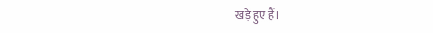खड़े हुए हैं।